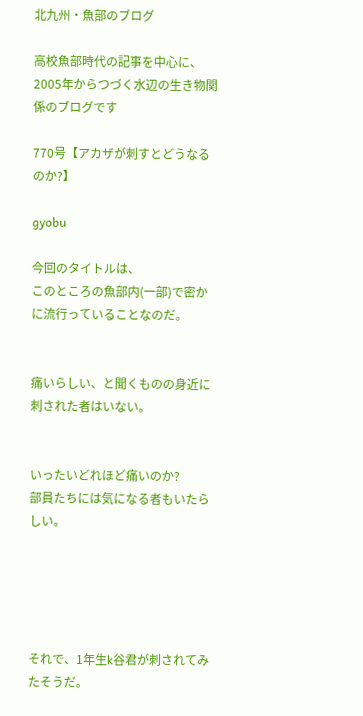北九州・魚部のブログ

高校魚部時代の記事を中心に、2005年からつづく水辺の生き物関係のブログです

770号【アカザが刺すとどうなるのか?】

gyobu

今回のタイトルは、
このところの魚部内(一部)で密かに流行っていることなのだ。


痛いらしい、と聞くものの身近に刺された者はいない。


いったいどれほど痛いのか?
部員たちには気になる者もいたらしい。





それで、1年生k谷君が刺されてみたそうだ。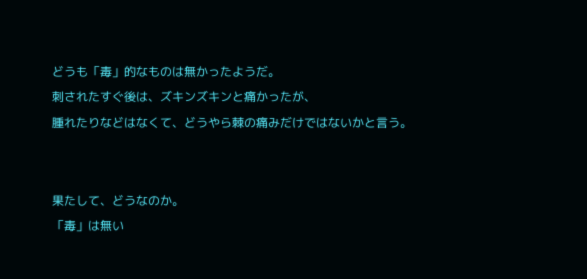どうも「毒」的なものは無かったようだ。
刺されたすぐ後は、ズキンズキンと痛かったが、
腫れたりなどはなくて、どうやら棘の痛みだけではないかと言う。


果たして、どうなのか。
「毒」は無い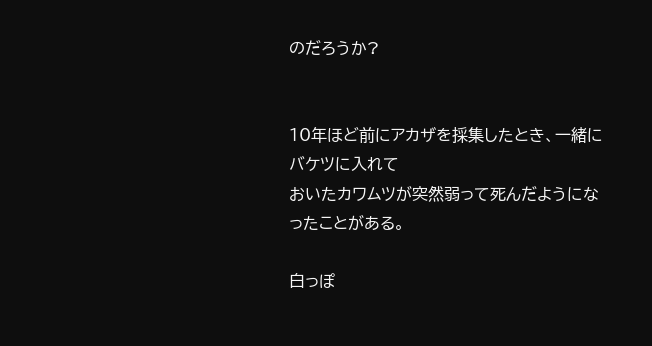のだろうか?


10年ほど前にアカザを採集したとき、一緒にバケツに入れて
おいたカワムツが突然弱って死んだようになったことがある。

白っぽ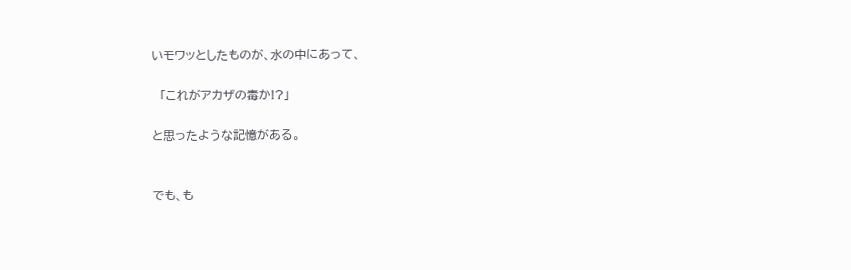いモワッとしたものが、水の中にあって、

  「これがアカザの毒か!?」

と思ったような記憶がある。


でも、も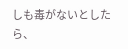しも毒がないとしたら、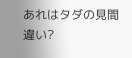あれはタダの見間違い?